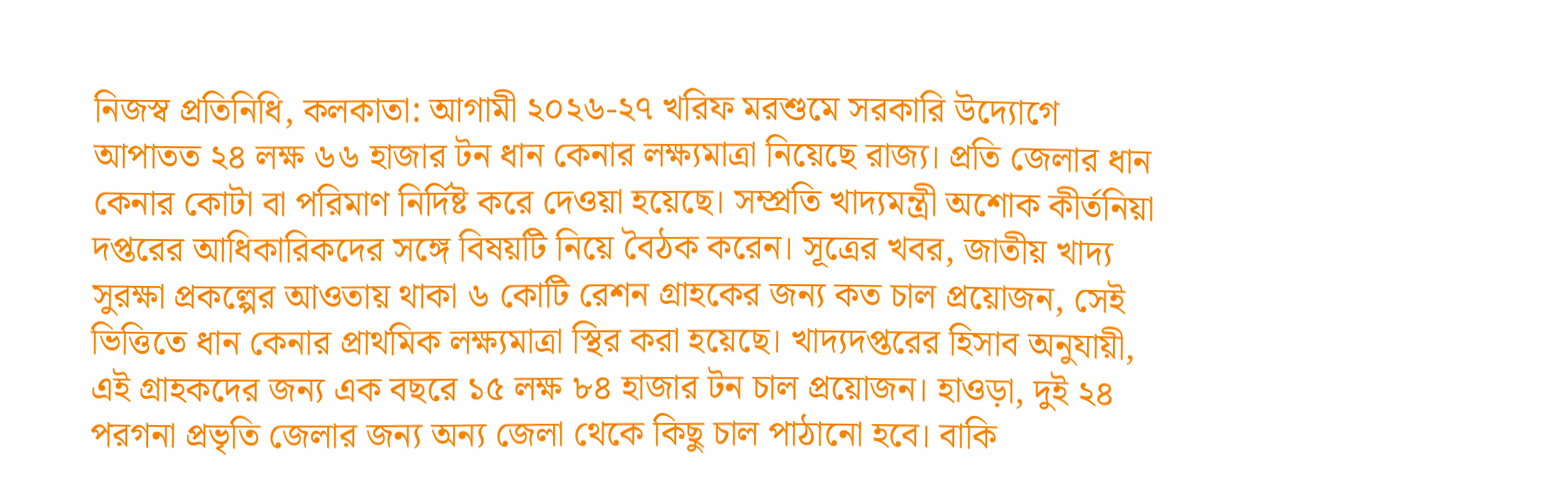নিজস্ব প্রতিনিধি, কলকাতা: আগামী ২০২৬-২৭ খরিফ মরশুমে সরকারি উদ্যোগে আপাতত ২৪ লক্ষ ৬৬ হাজার টন ধান কেনার লক্ষ্যমাত্রা নিয়েছে রাজ্য। প্রতি জেলার ধান কেনার কোটা বা পরিমাণ নির্দিষ্ট করে দেওয়া হয়েছে। সম্প্রতি খাদ্যমন্ত্রী অশোক কীর্তনিয়া দপ্তরের আধিকারিকদের সঙ্গে বিষয়টি নিয়ে বৈঠক করেন। সূত্রের খবর, জাতীয় খাদ্য সুরক্ষা প্রকল্পের আওতায় থাকা ৬ কোটি রেশন গ্রাহকের জন্য কত চাল প্রয়োজন, সেই ভিত্তিতে ধান কেনার প্রাথমিক লক্ষ্যমাত্রা স্থির করা হয়েছে। খাদ্যদপ্তরের হিসাব অনুযায়ী, এই গ্রাহকদের জন্য এক বছরে ১৫ লক্ষ ৮৪ হাজার টন চাল প্রয়োজন। হাওড়া, দুই ২৪ পরগনা প্রভৃতি জেলার জন্য অন্য জেলা থেকে কিছু চাল পাঠানো হবে। বাকি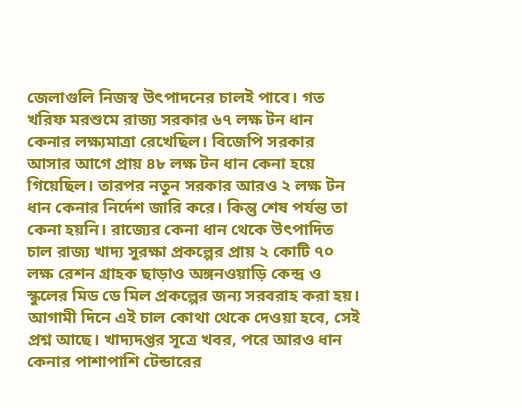জেলাগুলি নিজস্ব উৎপাদনের চালই পাবে। গত খরিফ মরশুমে রাজ্য সরকার ৬৭ লক্ষ টন ধান কেনার লক্ষ্যমাত্রা রেখেছিল। বিজেপি সরকার আসার আগে প্রায় ৪৮ লক্ষ টন ধান কেনা হয়ে গিয়েছিল। তারপর নতুন সরকার আরও ২ লক্ষ টন ধান কেনার নির্দেশ জারি করে। কিন্তু শেষ পর্যন্ত তা কেনা হয়নি। রাজ্যের কেনা ধান থেকে উৎপাদিত চাল রাজ্য খাদ্য সুরক্ষা প্রকল্পের প্রায় ২ কোটি ৭০ লক্ষ রেশন গ্রাহক ছাড়াও অঙ্গনওয়াড়ি কেন্দ্র ও স্কুলের মিড ডে মিল প্রকল্পের জন্য সরবরাহ করা হয়। আগামী দিনে এই চাল কোথা থেকে দেওয়া হবে, সেই প্রশ্ন আছে। খাদ্যদপ্তর সূত্রে খবর, পরে আরও ধান কেনার পাশাপাশি টেন্ডারের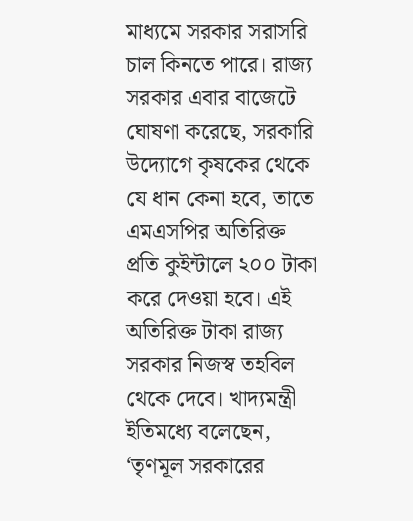মাধ্যমে সরকার সরাসরি চাল কিনতে পারে। রাজ্য সরকার এবার বাজেটে ঘোষণা করেছে, সরকারি উদ্যোগে কৃষকের থেকে যে ধান কেনা হবে, তাতে এমএসপির অতিরিক্ত প্রতি কুইন্টালে ২০০ টাকা করে দেওয়া হবে। এই অতিরিক্ত টাকা রাজ্য সরকার নিজস্ব তহবিল থেকে দেবে। খাদ্যমন্ত্রী ইতিমধ্যে বলেছেন, ‘তৃণমূল সরকারের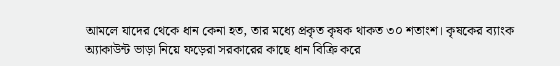আমলে যাদের থেকে ধান কেনা হত, তার মধ্যে প্রকৃত কৃষক থাকত ৩০ শতাংশ। কৃষকের ব্যাংক অ্যাকাউন্ট ভাড়া নিয়ে ফড়েরা সরকারের কাছে ধান বিক্রি করে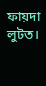ফায়দা লুটত।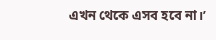এখন থেকে এসব হবে না।’